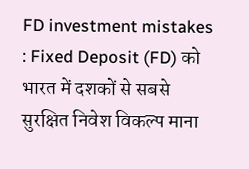FD investment mistakes : Fixed Deposit (FD) को भारत में दशकों से सबसे सुरक्षित निवेश विकल्प माना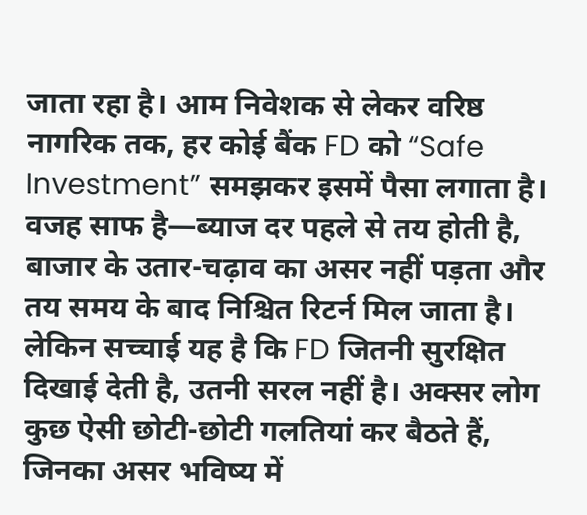जाता रहा है। आम निवेशक से लेकर वरिष्ठ नागरिक तक, हर कोई बैंक FD को “Safe Investment” समझकर इसमें पैसा लगाता है। वजह साफ है—ब्याज दर पहले से तय होती है, बाजार के उतार-चढ़ाव का असर नहीं पड़ता और तय समय के बाद निश्चित रिटर्न मिल जाता है।
लेकिन सच्चाई यह है कि FD जितनी सुरक्षित दिखाई देती है, उतनी सरल नहीं है। अक्सर लोग कुछ ऐसी छोटी-छोटी गलतियां कर बैठते हैं, जिनका असर भविष्य में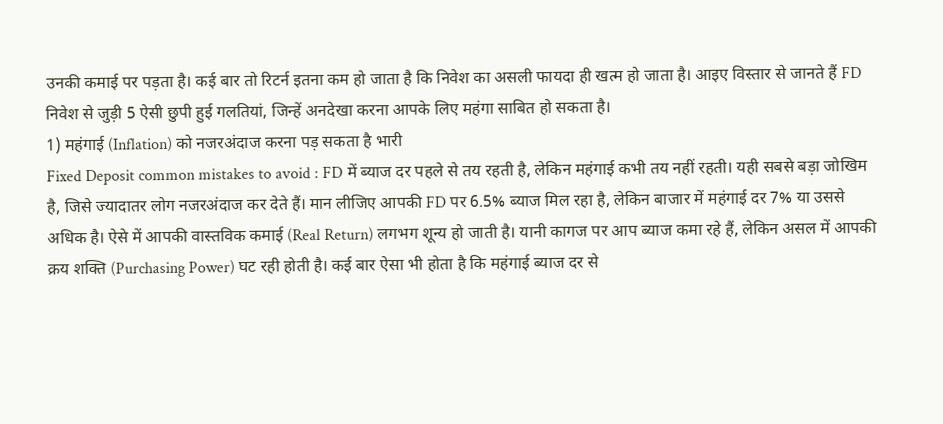उनकी कमाई पर पड़ता है। कई बार तो रिटर्न इतना कम हो जाता है कि निवेश का असली फायदा ही खत्म हो जाता है। आइए विस्तार से जानते हैं FD निवेश से जुड़ी 5 ऐसी छुपी हुई गलतियां, जिन्हें अनदेखा करना आपके लिए महंगा साबित हो सकता है।
1) महंगाई (Inflation) को नजरअंदाज करना पड़ सकता है भारी
Fixed Deposit common mistakes to avoid : FD में ब्याज दर पहले से तय रहती है, लेकिन महंगाई कभी तय नहीं रहती। यही सबसे बड़ा जोखिम है, जिसे ज्यादातर लोग नजरअंदाज कर देते हैं। मान लीजिए आपकी FD पर 6.5% ब्याज मिल रहा है, लेकिन बाजार में महंगाई दर 7% या उससे अधिक है। ऐसे में आपकी वास्तविक कमाई (Real Return) लगभग शून्य हो जाती है। यानी कागज पर आप ब्याज कमा रहे हैं, लेकिन असल में आपकी क्रय शक्ति (Purchasing Power) घट रही होती है। कई बार ऐसा भी होता है कि महंगाई ब्याज दर से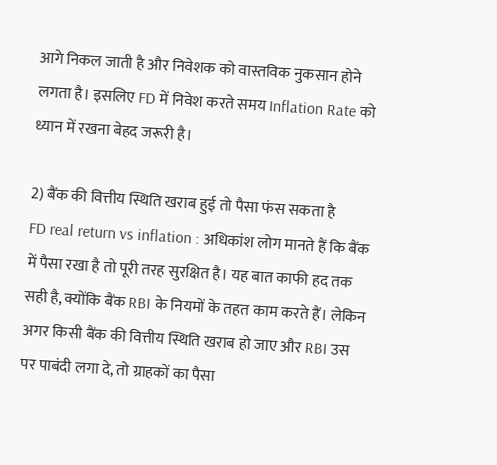आगे निकल जाती है और निवेशक को वास्तविक नुकसान होने लगता है। इसलिए FD में निवेश करते समय Inflation Rate को ध्यान में रखना बेहद जरूरी है।

2) बैंक की वित्तीय स्थिति खराब हुई तो पैसा फंस सकता है
FD real return vs inflation : अधिकांश लोग मानते हैं कि बैंक में पैसा रखा है तो पूरी तरह सुरक्षित है। यह बात काफी हद तक सही है, क्योंकि बैंक RBI के नियमों के तहत काम करते हैं। लेकिन अगर किसी बैंक की वित्तीय स्थिति खराब हो जाए और RBI उस पर पाबंदी लगा दे, तो ग्राहकों का पैसा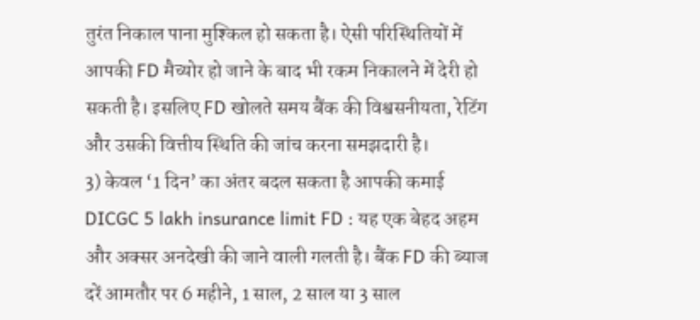तुरंत निकाल पाना मुश्किल हो सकता है। ऐसी परिस्थितियों में आपकी FD मैच्योर हो जाने के बाद भी रकम निकालने में देरी हो सकती है। इसलिए FD खोलते समय बैंक की विश्वसनीयता, रेटिंग और उसकी वित्तीय स्थिति की जांच करना समझदारी है।
3) केवल ‘1 दिन’ का अंतर बदल सकता है आपकी कमाई
DICGC 5 lakh insurance limit FD : यह एक बेहद अहम और अक्सर अनदेखी की जाने वाली गलती है। बैंक FD की ब्याज दरें आमतौर पर 6 महीने, 1 साल, 2 साल या 3 साल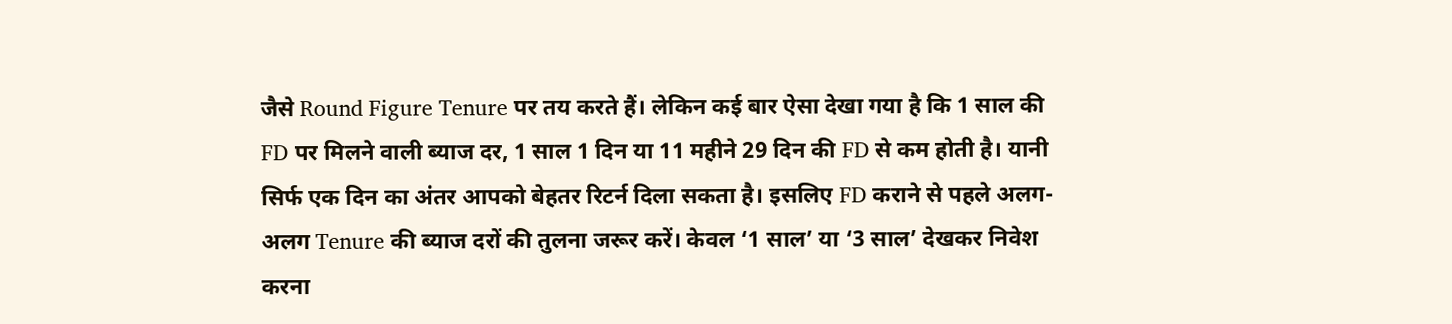जैसे Round Figure Tenure पर तय करते हैं। लेकिन कई बार ऐसा देखा गया है कि 1 साल की FD पर मिलने वाली ब्याज दर, 1 साल 1 दिन या 11 महीने 29 दिन की FD से कम होती है। यानी सिर्फ एक दिन का अंतर आपको बेहतर रिटर्न दिला सकता है। इसलिए FD कराने से पहले अलग-अलग Tenure की ब्याज दरों की तुलना जरूर करें। केवल ‘1 साल’ या ‘3 साल’ देखकर निवेश करना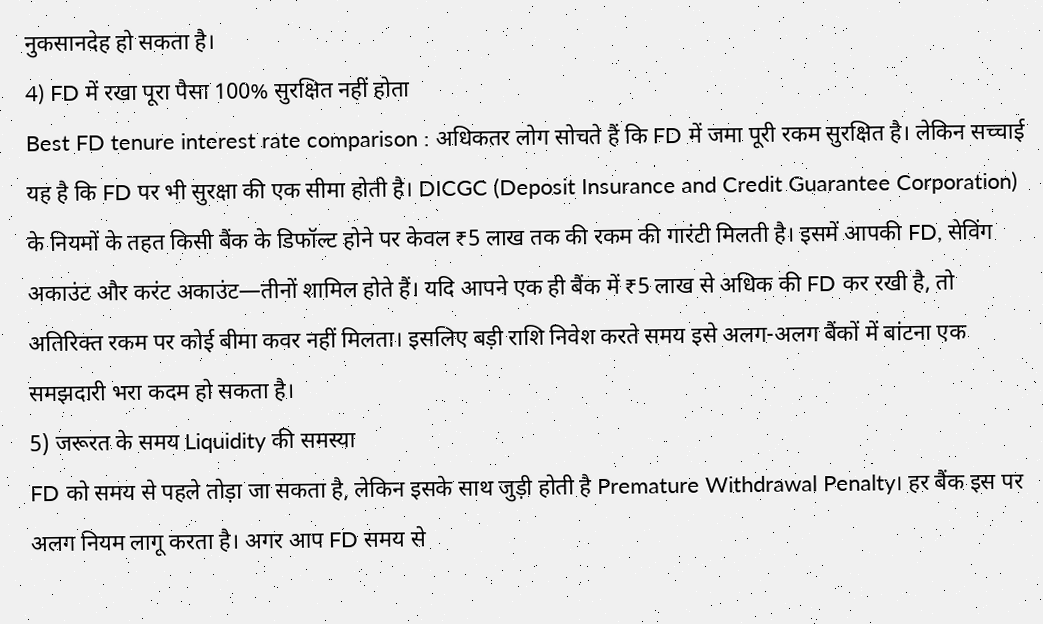नुकसानदेह हो सकता है।
4) FD में रखा पूरा पैसा 100% सुरक्षित नहीं होता
Best FD tenure interest rate comparison : अधिकतर लोग सोचते हैं कि FD में जमा पूरी रकम सुरक्षित है। लेकिन सच्चाई यह है कि FD पर भी सुरक्षा की एक सीमा होती है। DICGC (Deposit Insurance and Credit Guarantee Corporation) के नियमों के तहत किसी बैंक के डिफॉल्ट होने पर केवल ₹5 लाख तक की रकम की गारंटी मिलती है। इसमें आपकी FD, सेविंग अकाउंट और करंट अकाउंट—तीनों शामिल होते हैं। यदि आपने एक ही बैंक में ₹5 लाख से अधिक की FD कर रखी है, तो अतिरिक्त रकम पर कोई बीमा कवर नहीं मिलता। इसलिए बड़ी राशि निवेश करते समय इसे अलग-अलग बैंकों में बांटना एक समझदारी भरा कदम हो सकता है।
5) जरूरत के समय Liquidity की समस्या
FD को समय से पहले तोड़ा जा सकता है, लेकिन इसके साथ जुड़ी होती है Premature Withdrawal Penalty। हर बैंक इस पर अलग नियम लागू करता है। अगर आप FD समय से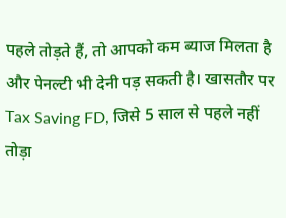पहले तोड़ते हैं, तो आपको कम ब्याज मिलता है और पेनल्टी भी देनी पड़ सकती है। खासतौर पर Tax Saving FD, जिसे 5 साल से पहले नहीं तोड़ा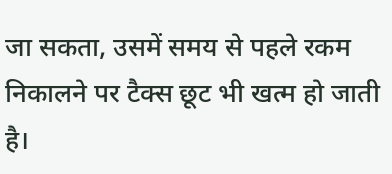जा सकता, उसमें समय से पहले रकम निकालने पर टैक्स छूट भी खत्म हो जाती है।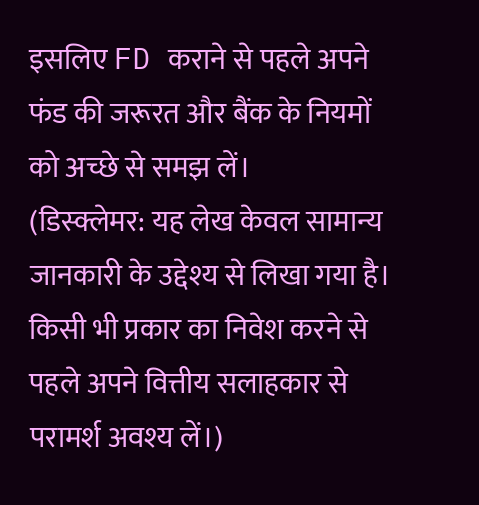इसलिए FD कराने से पहले अपने फंड की जरूरत और बैंक के नियमों को अच्छे से समझ लें।
(डिस्क्लेमर: यह लेख केवल सामान्य जानकारी के उद्देश्य से लिखा गया है। किसी भी प्रकार का निवेश करने से पहले अपने वित्तीय सलाहकार से परामर्श अवश्य लें।)